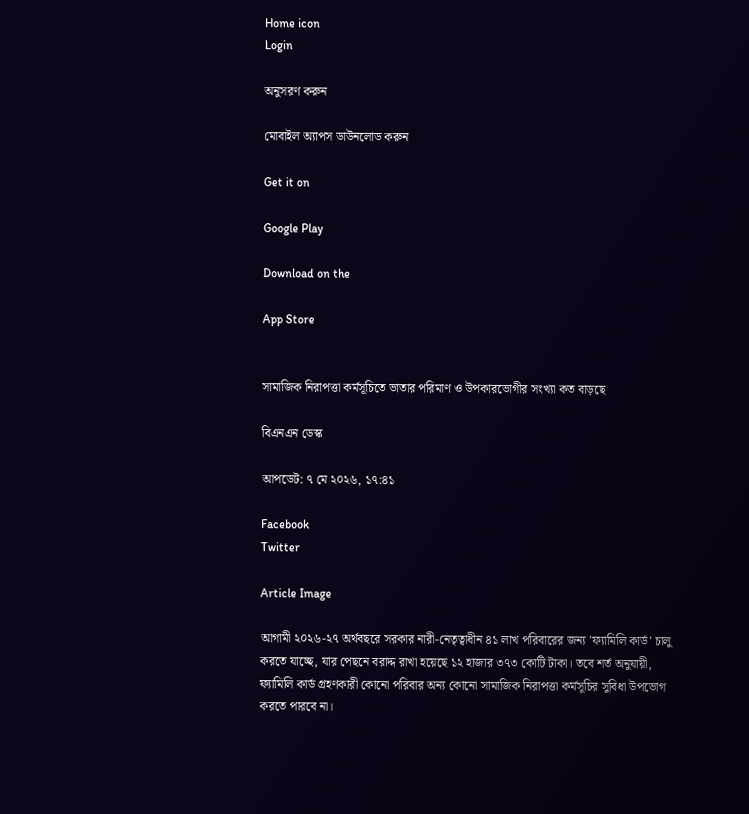Home icon
Login

অনুসরণ করুন

মোবাইল অ্যাপস ডাউনলোড করুন

Get it on

Google Play

Download on the

App Store


সামাজিক নিরাপত্তা কর্মসূচিতে ভাতার পরিমাণ ও উপকারভোগীর সংখ্যা কত বাড়ছে

বিএনএন ডেস্ক

আপডেট: ৭ মে ২০২৬, ১৭:৪১

Facebook
Twitter

Article Image

আগামী ২০২৬-২৭ অর্থবছরে সরকার নারী-নেতৃত্বাধীন ৪১ লাখ পরিবারের জন্য 'ফ্যামিলি কার্ড' চালু করতে যাচ্ছে, যার পেছনে বরাদ্দ রাখা হয়েছে ১২ হাজার ৩৭৩ কোটি টাকা। তবে শর্ত অনুযায়ী, ফ্যামিলি কার্ড গ্রহণকারী কোনো পরিবার অন্য কোনো সামাজিক নিরাপত্তা কর্মসূচির সুবিধা উপভোগ করতে পারবে না।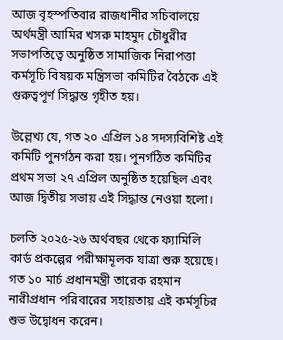আজ বৃহস্পতিবার রাজধানীর সচিবালয়ে অর্থমন্ত্রী আমির খসরু মাহমুদ চৌধুরীর সভাপতিত্বে অনুষ্ঠিত সামাজিক নিরাপত্তা কর্মসূচি বিষয়ক মন্ত্রিসভা কমিটির বৈঠকে এই গুরুত্বপূর্ণ সিদ্ধান্ত গৃহীত হয়।

উল্লেখ্য যে, গত ২০ এপ্রিল ১৪ সদস্যবিশিষ্ট এই কমিটি পুনর্গঠন করা হয়। পুনর্গঠিত কমিটির প্রথম সভা ২৭ এপ্রিল অনুষ্ঠিত হয়েছিল এবং আজ দ্বিতীয় সভায় এই সিদ্ধান্ত নেওয়া হলো।

চলতি ২০২৫-২৬ অর্থবছর থেকে ফ্যামিলি কার্ড প্রকল্পের পরীক্ষামূলক যাত্রা শুরু হয়েছে। গত ১০ মার্চ প্রধানমন্ত্রী তারেক রহমান নারীপ্রধান পরিবারের সহায়তায় এই কর্মসূচির শুভ উদ্বোধন করেন।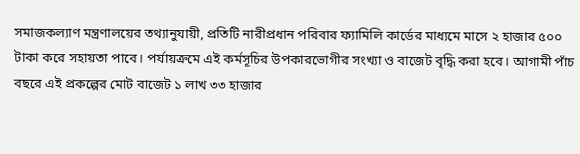সমাজকল্যাণ মন্ত্রণালয়ের তথ্যানুযায়ী, প্রতিটি নারীপ্রধান পরিবার ফ্যামিলি কার্ডের মাধ্যমে মাসে ২ হাজার ৫০০ টাকা করে সহায়তা পাবে। পর্যায়ক্রমে এই কর্মসূচির উপকারভোগীর সংখ্যা ও বাজেট বৃদ্ধি করা হবে। আগামী পাঁচ বছরে এই প্রকল্পের মোট বাজেট ১ লাখ ৩৩ হাজার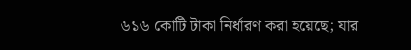৬১৬ কোটি টাকা নির্ধারণ করা হয়েছে; যার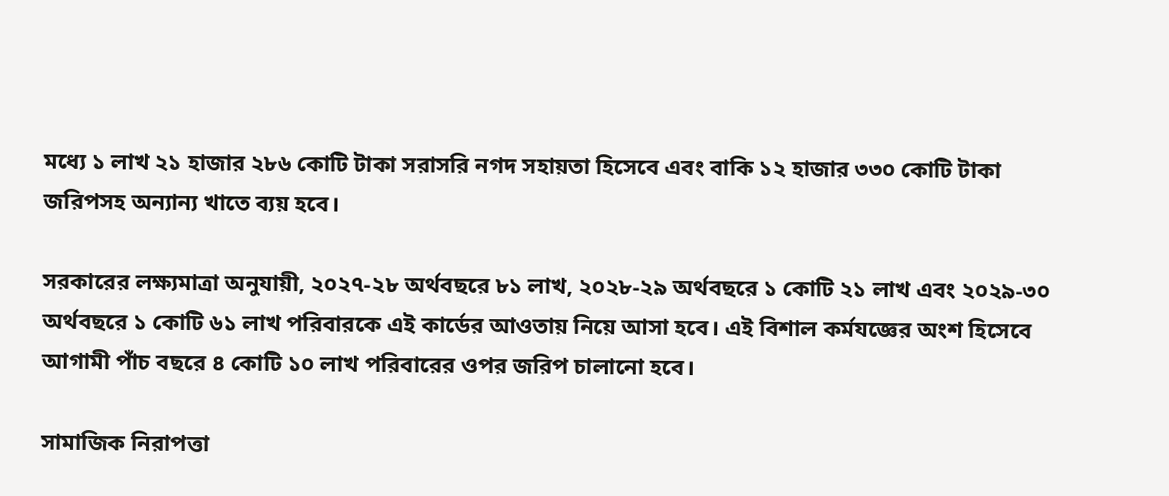মধ্যে ১ লাখ ২১ হাজার ২৮৬ কোটি টাকা সরাসরি নগদ সহায়তা হিসেবে এবং বাকি ১২ হাজার ৩৩০ কোটি টাকা জরিপসহ অন্যান্য খাতে ব্যয় হবে।

সরকারের লক্ষ্যমাত্রা অনুযায়ী, ২০২৭-২৮ অর্থবছরে ৮১ লাখ, ২০২৮-২৯ অর্থবছরে ১ কোটি ২১ লাখ এবং ২০২৯-৩০ অর্থবছরে ১ কোটি ৬১ লাখ পরিবারকে এই কার্ডের আওতায় নিয়ে আসা হবে। এই বিশাল কর্মযজ্ঞের অংশ হিসেবে আগামী পাঁচ বছরে ৪ কোটি ১০ লাখ পরিবারের ওপর জরিপ চালানো হবে।

সামাজিক নিরাপত্তা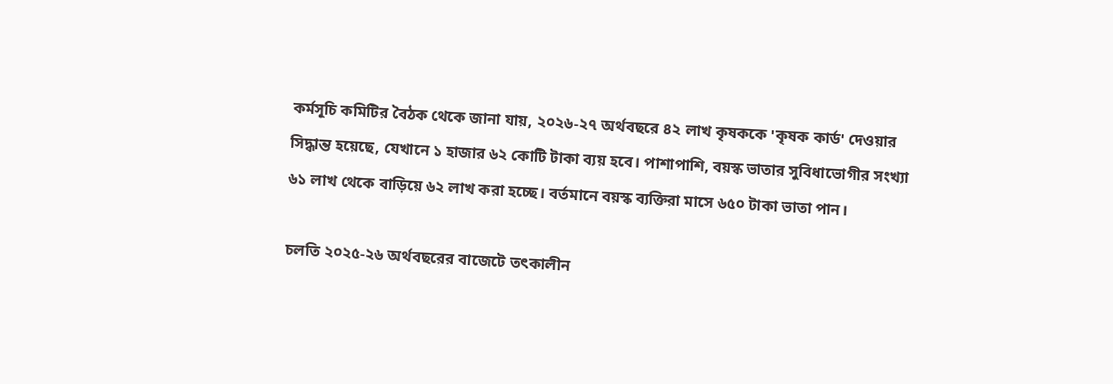কর্মসূচি কমিটির বৈঠক থেকে জানা যায়, ২০২৬-২৭ অর্থবছরে ৪২ লাখ কৃষককে 'কৃষক কার্ড' দেওয়ার সিদ্ধান্ত হয়েছে, যেখানে ১ হাজার ৬২ কোটি টাকা ব্যয় হবে। পাশাপাশি, বয়স্ক ভাতার সুবিধাভোগীর সংখ্যা ৬১ লাখ থেকে বাড়িয়ে ৬২ লাখ করা হচ্ছে। বর্তমানে বয়স্ক ব্যক্তিরা মাসে ৬৫০ টাকা ভাতা পান।

চলতি ২০২৫-২৬ অর্থবছরের বাজেটে তৎকালীন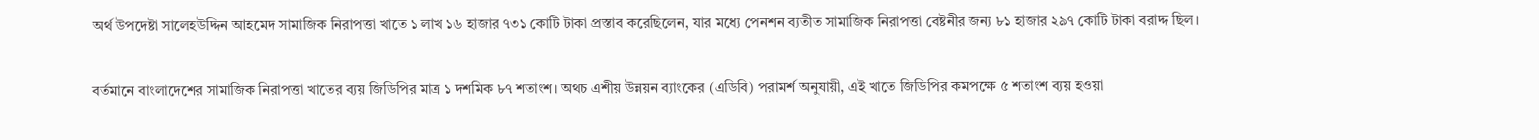অর্থ উপদেষ্টা সালেহউদ্দিন আহমেদ সামাজিক নিরাপত্তা খাতে ১ লাখ ১৬ হাজার ৭৩১ কোটি টাকা প্রস্তাব করেছিলেন, যার মধ্যে পেনশন ব্যতীত সামাজিক নিরাপত্তা বেষ্টনীর জন্য ৮১ হাজার ২৯৭ কোটি টাকা বরাদ্দ ছিল।

বর্তমানে বাংলাদেশের সামাজিক নিরাপত্তা খাতের ব্যয় জিডিপির মাত্র ১ দশমিক ৮৭ শতাংশ। অথচ এশীয় উন্নয়ন ব্যাংকের (এডিবি) পরামর্শ অনুযায়ী, এই খাতে জিডিপির কমপক্ষে ৫ শতাংশ ব্যয় হওয়া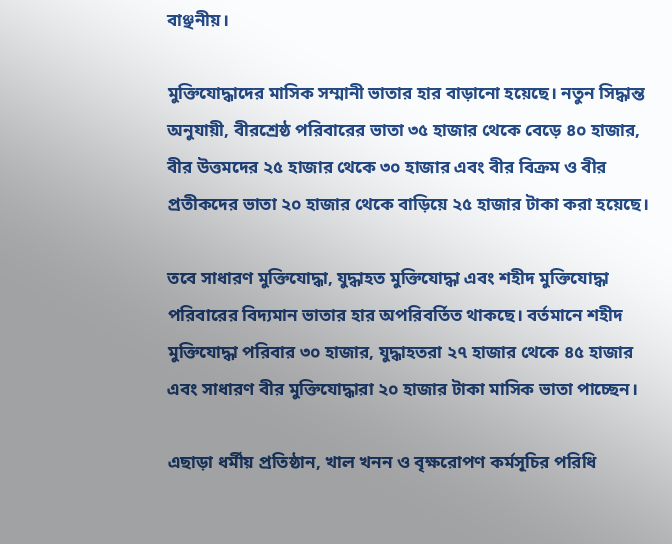বাঞ্ছনীয়।

মুক্তিযোদ্ধাদের মাসিক সম্মানী ভাতার হার বাড়ানো হয়েছে। নতুন সিদ্ধান্ত অনুযায়ী, বীরশ্রেষ্ঠ পরিবারের ভাতা ৩৫ হাজার থেকে বেড়ে ৪০ হাজার, বীর উত্তমদের ২৫ হাজার থেকে ৩০ হাজার এবং বীর বিক্রম ও বীর প্রতীকদের ভাতা ২০ হাজার থেকে বাড়িয়ে ২৫ হাজার টাকা করা হয়েছে।

তবে সাধারণ মুক্তিযোদ্ধা, যুদ্ধাহত মুক্তিযোদ্ধা এবং শহীদ মুক্তিযোদ্ধা পরিবারের বিদ্যমান ভাতার হার অপরিবর্তিত থাকছে। বর্তমানে শহীদ মুক্তিযোদ্ধা পরিবার ৩০ হাজার, যুদ্ধাহতরা ২৭ হাজার থেকে ৪৫ হাজার এবং সাধারণ বীর মুক্তিযোদ্ধারা ২০ হাজার টাকা মাসিক ভাতা পাচ্ছেন।

এছাড়া ধর্মীয় প্রতিষ্ঠান, খাল খনন ও বৃক্ষরোপণ কর্মসূচির পরিধি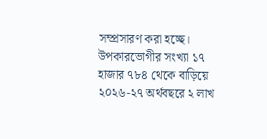সম্প্রসারণ করা হচ্ছে। উপকারভোগীর সংখ্যা ১৭ হাজার ৭৮৪ থেকে বাড়িয়ে ২০২৬-২৭ অর্থবছরে ২ লাখ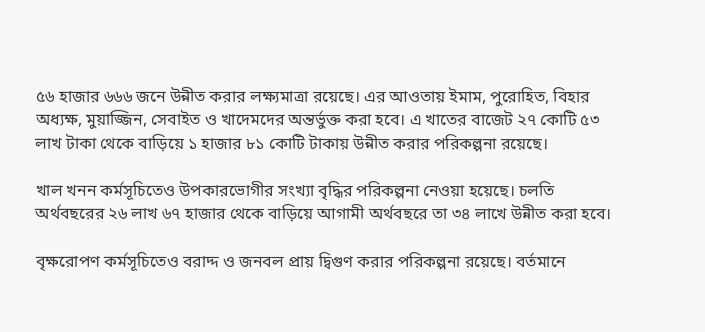৫৬ হাজার ৬৬৬ জনে উন্নীত করার লক্ষ্যমাত্রা রয়েছে। এর আওতায় ইমাম, পুরোহিত, বিহার অধ্যক্ষ, মুয়াজ্জিন, সেবাইত ও খাদেমদের অন্তর্ভুক্ত করা হবে। এ খাতের বাজেট ২৭ কোটি ৫৩ লাখ টাকা থেকে বাড়িয়ে ১ হাজার ৮১ কোটি টাকায় উন্নীত করার পরিকল্পনা রয়েছে।

খাল খনন কর্মসূচিতেও উপকারভোগীর সংখ্যা বৃদ্ধির পরিকল্পনা নেওয়া হয়েছে। চলতি অর্থবছরের ২৬ লাখ ৬৭ হাজার থেকে বাড়িয়ে আগামী অর্থবছরে তা ৩৪ লাখে উন্নীত করা হবে।

বৃক্ষরোপণ কর্মসূচিতেও বরাদ্দ ও জনবল প্রায় দ্বিগুণ করার পরিকল্পনা রয়েছে। বর্তমানে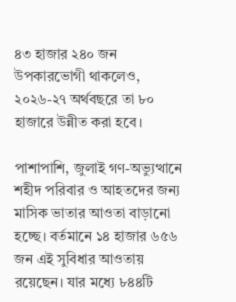৪৩ হাজার ২৪০ জন উপকারভোগী থাকলেও, ২০২৬-২৭ অর্থবছরে তা ৮০ হাজারে উন্নীত করা হবে।

পাশাপাশি, জুলাই গণ-অভ্যুত্থানে শহীদ পরিবার ও আহতদের জন্য মাসিক ভাতার আওতা বাড়ানো হচ্ছে। বর্তমানে ১৪ হাজার ৬৫৬ জন এই সুবিধার আওতায় রয়েছেন। যার মধ্যে ৮৪৪টি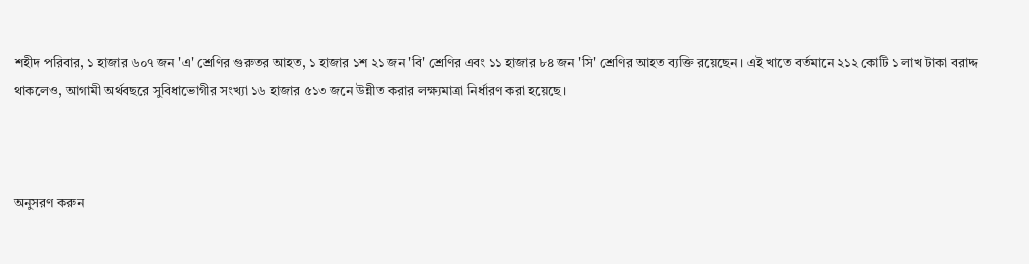শহীদ পরিবার, ১ হাজার ৬০৭ জন 'এ' শ্রেণির গুরুতর আহত, ১ হাজার ১শ ২১ জন 'বি' শ্রেণির এবং ১১ হাজার ৮৪ জন 'সি' শ্রেণির আহত ব্যক্তি রয়েছেন। এই খাতে বর্তমানে ২১২ কোটি ১ লাখ টাকা বরাদ্দ থাকলেও, আগামী অর্থবছরে সুবিধাভোগীর সংখ্যা ১৬ হাজার ৫১৩ জনে উন্নীত করার লক্ষ্যমাত্রা নির্ধারণ করা হয়েছে।



অনুসরণ করুন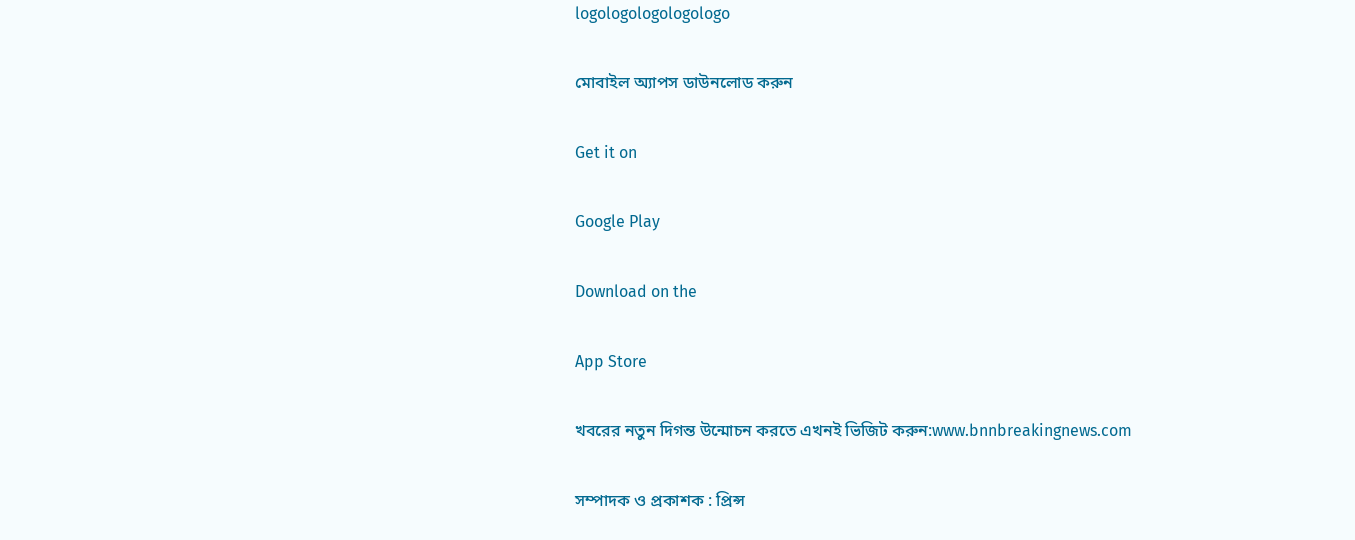logologologologologo

মোবাইল অ্যাপস ডাউনলোড করুন

Get it on

Google Play

Download on the

App Store

খবরের নতুন দিগন্ত উন্মোচন করতে এখনই ভিজিট করুন:www.bnnbreakingnews.com

সম্পাদক ও প্রকাশক : প্রিন্স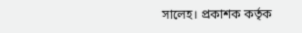সালেহ। প্রকাশক কর্তৃক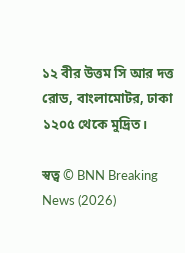১২ বীর উত্তম সি আর দত্ত রোড, বাংলামোটর, ঢাকা ১২০৫ থেকে মুদ্রিত।

স্বত্ব © BNN Breaking News (2026)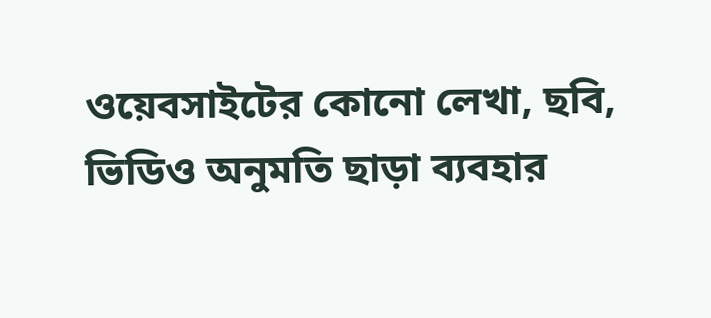ওয়েবসাইটের কোনো লেখা, ছবি, ভিডিও অনুমতি ছাড়া ব্যবহার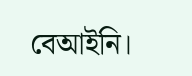বেআইনি।